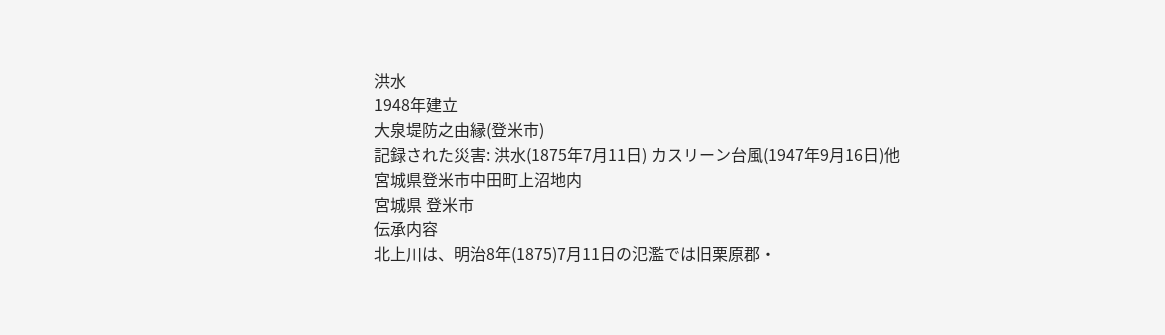洪水
1948年建立
大泉堤防之由縁(登米市)
記録された災害: 洪水(1875年7月11日) カスリーン台風(1947年9月16日)他
宮城県登米市中田町上沼地内
宮城県 登米市
伝承内容
北上川は、明治8年(1875)7月11日の氾濫では旧栗原郡・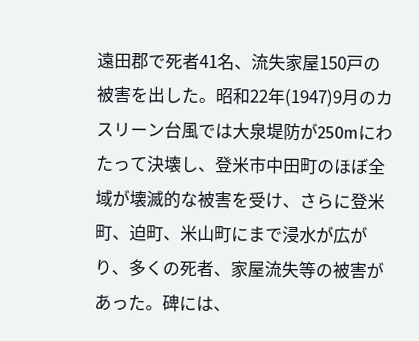遠田郡で死者41名、流失家屋150戸の被害を出した。昭和22年(1947)9月のカスリーン台風では大泉堤防が250mにわたって決壊し、登米市中田町のほぼ全域が壊滅的な被害を受け、さらに登米町、迫町、米山町にまで浸水が広がり、多くの死者、家屋流失等の被害があった。碑には、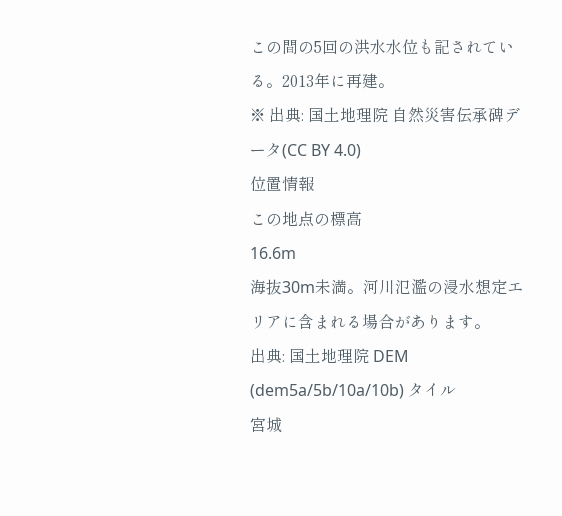この間の5回の洪水水位も記されている。2013年に再建。
※ 出典: 国土地理院 自然災害伝承碑データ(CC BY 4.0)
位置情報
この地点の標高
16.6m
海抜30m未満。河川氾濫の浸水想定エリアに含まれる場合があります。
出典: 国土地理院 DEM (dem5a/5b/10a/10b) タイル
宮城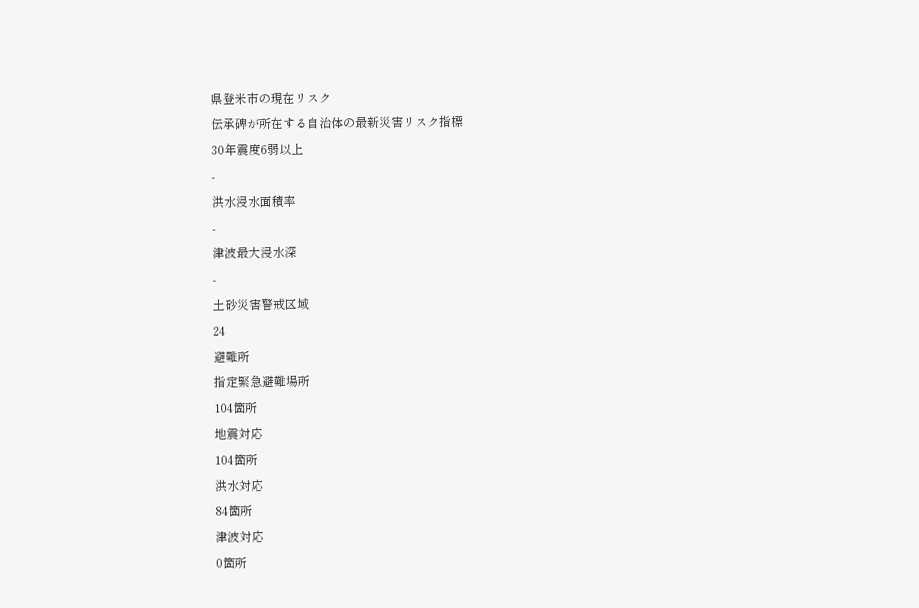県登米市の現在リスク
伝承碑が所在する自治体の最新災害リスク指標
30年震度6弱以上
-
洪水浸水面積率
-
津波最大浸水深
-
土砂災害警戒区域
24
避難所
指定緊急避難場所
104箇所
地震対応
104箇所
洪水対応
84箇所
津波対応
0箇所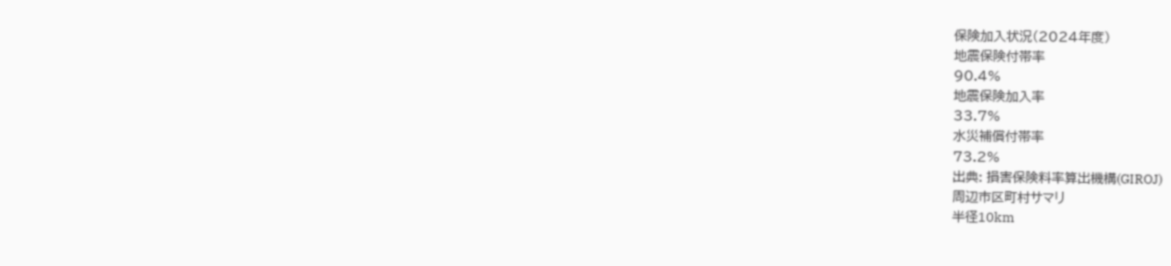保険加入状況(2024年度)
地震保険付帯率
90.4%
地震保険加入率
33.7%
水災補償付帯率
73.2%
出典: 損害保険料率算出機構(GIROJ)
周辺市区町村サマリ
半径10km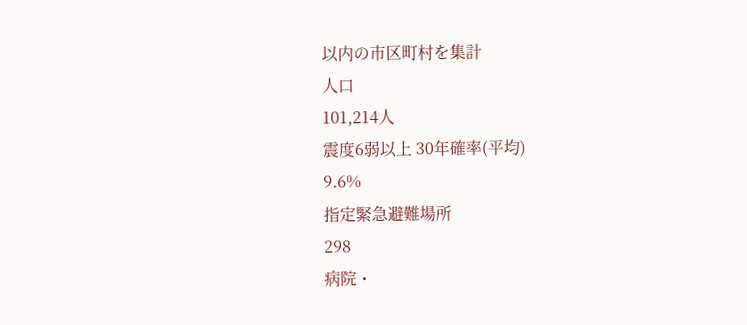以内の市区町村を集計
人口
101,214人
震度6弱以上 30年確率(平均)
9.6%
指定緊急避難場所
298
病院・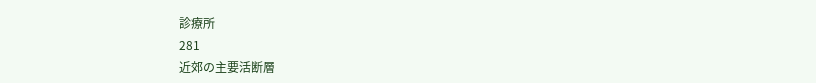診療所
281
近郊の主要活断層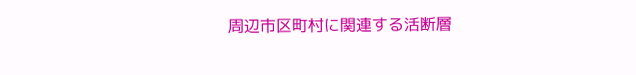周辺市区町村に関連する活断層